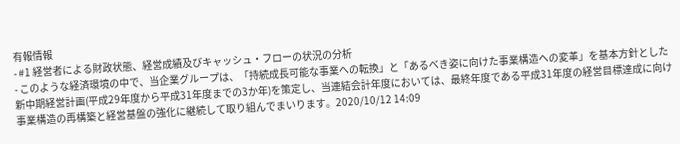有報情報
- #1 経営者による財政状態、経営成績及びキャッシュ・フローの状況の分析
- このような経済環境の中で、当企業グループは、「持続成長可能な事業への転換」と「あるべき姿に向けた事業構造への変革」を基本方針とした新中期経営計画(平成29年度から平成31年度までの3か年)を策定し、当連結会計年度においては、最終年度である平成31年度の経営目標達成に向け事業構造の再構築と経営基盤の強化に継続して取り組んでまいります。2020/10/12 14:09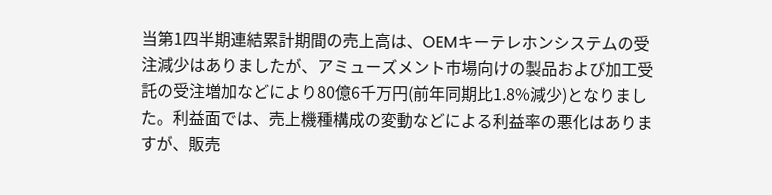当第1四半期連結累計期間の売上高は、OEMキーテレホンシステムの受注減少はありましたが、アミューズメント市場向けの製品および加工受託の受注増加などにより80億6千万円(前年同期比1.8%減少)となりました。利益面では、売上機種構成の変動などによる利益率の悪化はありますが、販売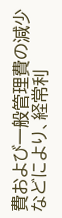費および一般管理費の減少などにより、経常利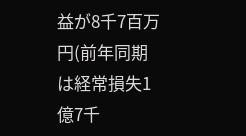益が8千7百万円(前年同期は経常損失1億7千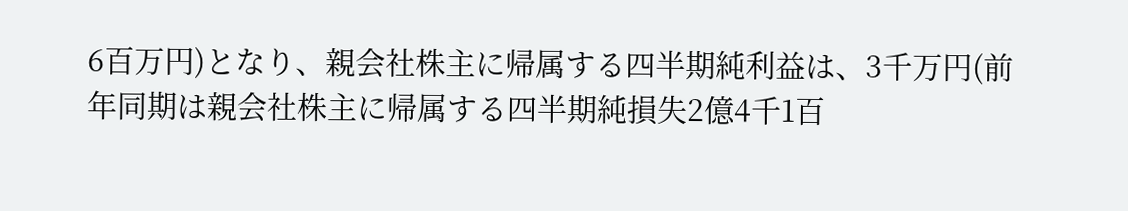6百万円)となり、親会社株主に帰属する四半期純利益は、3千万円(前年同期は親会社株主に帰属する四半期純損失2億4千1百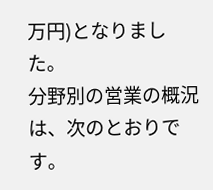万円)となりました。
分野別の営業の概況は、次のとおりです。